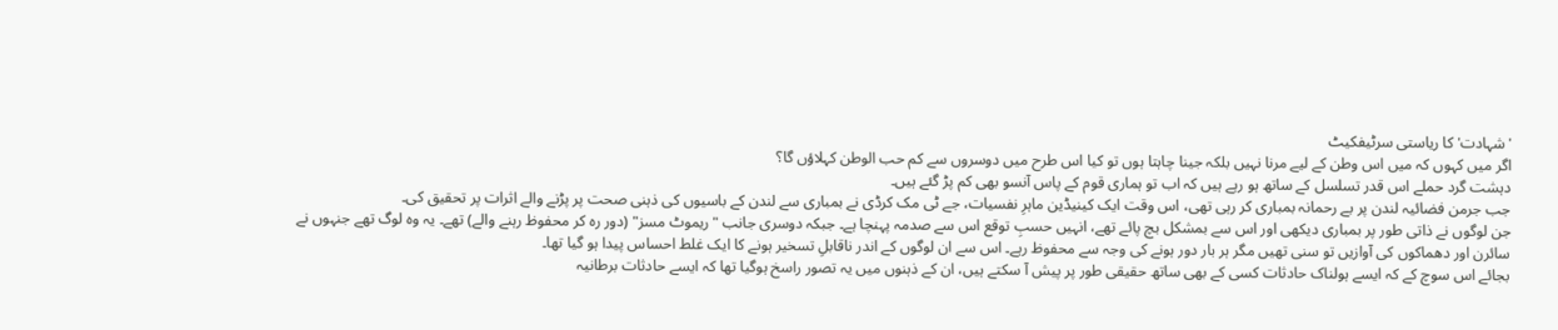'شہادت' کا ریاستی سرٹیفکیٹ
اگر میں کہوں کہ میں اس وطن کے لیے مرنا نہیں بلکہ جینا چاہتا ہوں تو کیا اس طرح میں دوسروں سے کم حب الوطن کہلاؤں گا؟
دہشت گرد حملے اس قدر تسلسل کے ساتھ ہو رہے ہیں کہ اب تو ہماری قوم کے پاس آنسو بھی کم پڑ گئے ہیں۔
جب جرمن فضائیہ لندن پر بے رحمانہ بمباری کر رہی تھی، اس وقت ایک کینیڈین ماہرِ نفسیات، جے ٹی مک کرڈی نے بمباری سے لندن کے باسیوں کی ذہنی صحت پر پڑنے والے اثرات پر تحقیق کی۔
جن لوگوں نے ذاتی طور پر بمباری دیکھی اور اس سے بمشکل بچ پائے تھے، انہیں حسبِ توقع اس سے صدمہ پہنچا ہے۔ جبکہ دوسری جانب "ریموٹ مسز" (دور رہ کر محفوظ رہنے والے) تھے۔ یہ وہ لوگ تھے جنہوں نے سائرن اور دھماکوں کی آوازیں تو سنی تھیں مگر ہر بار دور ہونے کی وجہ سے محفوظ رہے۔ اس سے ان لوگوں کے اندر ناقابلِ تسخیر ہونے کا ایک غلط احساس پیدا ہو گیا تھا۔
بجائے اس سوچ کے کہ ایسے ہولناک حادثات کسی کے بھی ساتھ حقیقی طور پر پیش آ سکتے ہیں، ان کے ذہنوں میں یہ تصور راسخ ہوگیا تھا کہ ایسے حادثات برطانیہ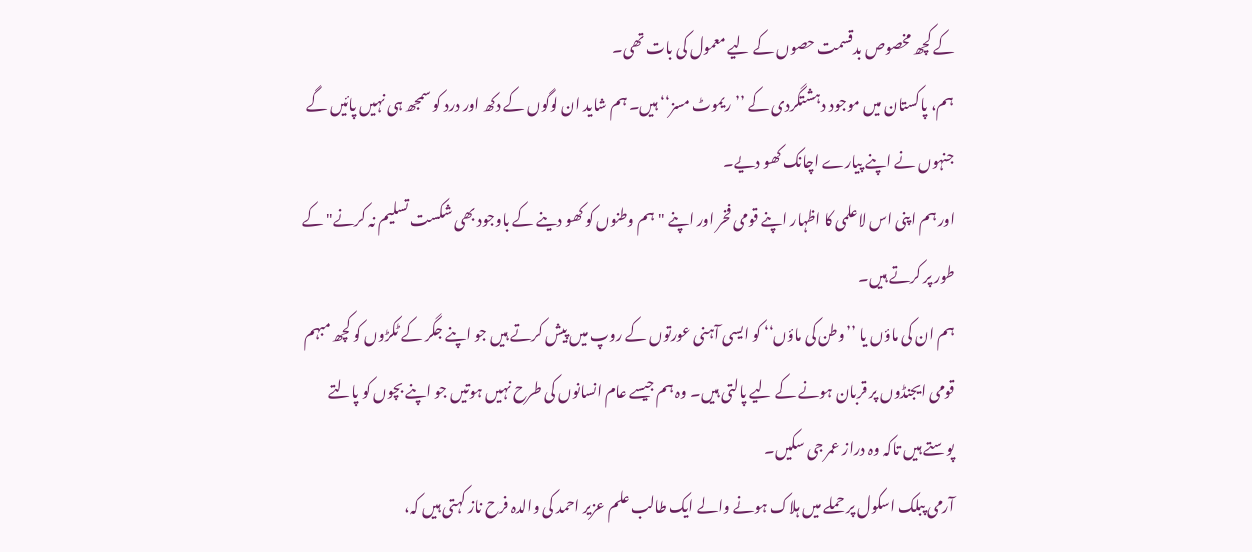کے کچھ مخصوص بدقسمت حصوں کے لیے معمول کی بات تھی۔
ہم، پاکستان میں موجود دہشتگردی کے ’’ریموٹ مسز‘‘ ہیں۔ ہم شاید ان لوگوں کے دکھ اور درد کو سمجھ ہی نہیں پائیں گے جنہوں نے اپنے پیارے اچانک کھو دیے۔
اور ہم اپنی اس لاعلمی کا اظہار اپنے قومی فخر اور اپنے "ہم وطنوں کو کھو دینے کے باوجود بھی شکست تسلیم نہ کرنے" کے طور پر کرتے ہیں۔
ہم ان کی ماؤں یا ’’وطن کی ماؤں‘‘ کو ایسی آہنی عورتوں کے روپ میں پیش کرتے ہیں جو اپنے جگر کے ٹکڑوں کو کچھ مبہم قومی ایجنڈوں پر قربان ہونے کے لیے پالتی ہیں۔ وہ ہم جیسے عام انسانوں کی طرح نہیں ہوتیں جو اپنے بچوں کو پالتے پوستے ہیں تاکہ وہ دراز عمر جی سکیں۔
آرمی پبلک اسکول پر حملے میں ہلاک ہونے والے ایک طالب علم عزیر احمد کی والدہ فرح ناز کہتی ہیں کہ،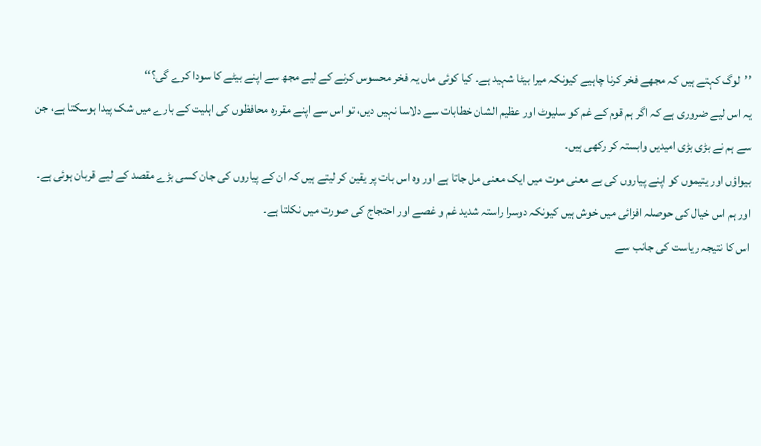’’لوگ کہتے ہیں کہ مجھے فخر کرنا چاہیے کیونکہ میرا بیٹا شہید ہے۔ کیا کوئی ماں یہ فخر محسوس کرنے کے لیے مجھ سے اپنے بیٹے کا سودا کرے گی؟‘‘
یہ اس لیے ضروری ہے کہ اگر ہم قوم کے غم کو سلیوٹ اور عظیم الشان خطابات سے دلاسا نہیں دیں، تو اس سے اپنے مقررہ محافظوں کی اہلیت کے بارے میں شک پیدا ہوسکتا ہے، جن سے ہم نے بڑی بڑی امیدیں وابستہ کر رکھی ہیں۔
بیواؤں اور یتیموں کو اپنے پیاروں کی بے معنی موت میں ایک معنی مل جاتا ہے اور وہ اس بات پر یقین کر لیتے ہیں کہ ان کے پیاروں کی جان کسی بڑے مقصد کے لیے قربان ہوئی ہے۔ اور ہم اس خیال کی حوصلہ افزائی میں خوش ہیں کیونکہ دوسرا راستہ شدید غم و غصے اور احتجاج کی صورت میں نکلتا ہے۔
اس کا نتیجہ ریاست کی جانب سے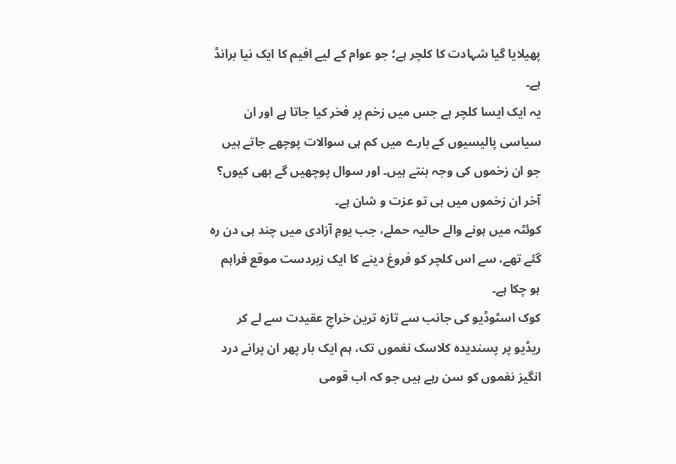پھیلایا گیا شہادت کا کلچر ہے؛ جو عوام کے لیے افیم کا ایک نیا برانڈ ہے۔
یہ ایک ایسا کلچر ہے جس میں زخم پر فخر کیا جاتا ہے اور ان سیاسی پالیسیوں کے بارے میں کم ہی سوالات پوچھے جاتے ہیں جو ان زخموں کی وجہ بنتے ہیں۔ اور سوال پوچھیں گے بھی کیوں؟ آخر ان زخموں میں ہی تو عزت و شان ہے۔
کوئٹہ میں ہونے والے حالیہ حملے، جب یومِ آزادی میں چند ہی دن رہ گئے تھے، سے اس کلچر کو فروغ دینے کا ایک زبردست موقع فراہم ہو چکا ہے۔
کوک اسٹوڈیو کی جانب سے تازہ ترین خراجِ عقیدت سے لے کر ریڈیو پر پسندیدہ کلاسک نغموں تک، ہم ایک بار پھر ان پرانے درد انگیز نغموں کو سن رہے ہیں جو کہ اب قومی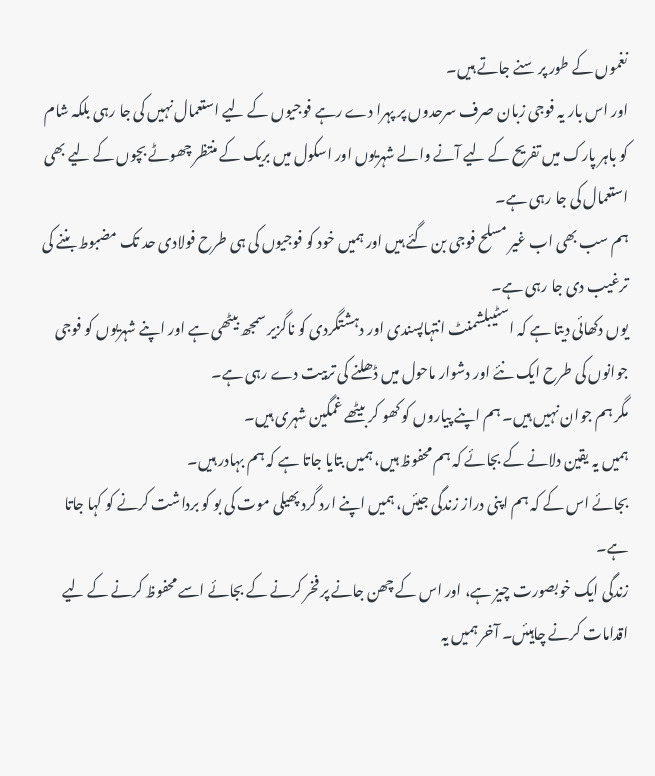نغموں کے طور پر سنے جاتے ہیں۔
اور اس بار یہ فوجی زبان صرف سرحدوں پر پہرا دے رہے فوجیوں کے لیے استعمال نہیں کی جا رہی بلکہ شام کو باہر پارک میں تفریح کے لیے آنے والے شہریوں اور اسکول میں بریک کے منتظر چھوٹے بچوں کے لیے بھی استعمال کی جا رہی ہے۔
ہم سب بھی اب غیر مسلح فوجی بن گئے ہیں اور ہمیں خود کو فوجیوں کی ہی طرح فولادی حد تک مضبوط بننے کی ترغیب دی جا رہی ہے۔
یوں دکھائی دیتا ہے کہ اسٹیبلشمنٹ انتہاپسندی اور دہشتگردی کو ناگزیر سمجھ بیٹھی ہے اور اپنے شہریوں کو فوجی جوانوں کی طرح ایک نئے اور دشوار ماحول میں ڈھلنے کی تربیت دے رہی ہے۔
مگر ہم جوان نہیں ہیں۔ ہم اپنے پیاروں کو کھو کر بیٹھے غمگین شہری ہیں۔
ہمیں یہ یقین دلانے کے بجائے کہ ہم محفوظ ہیں، ہمیں بتایا جاتا ہے کہ ہم بہادر ہیں۔
بجائے اس کے کہ ہم اپنی دراز زندگی جیئں، ہمیں اپنے ارد گرد پھیلی موت کی بو کو برداشت کرنے کو کہا جاتا ہے۔
زندگی ایک خوبصورت چیز ہے، اور اس کے چھن جانے پر فخر کرنے کے بجائے اسے محفوظ کرنے کے لیے اقدامات کرنے چاہیئں۔ آخر ہمیں یہ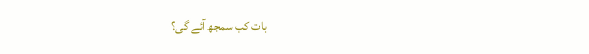بات کب سمجھ آئے گی؟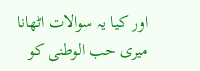اور کیا یہ سوالات اٹھانا میری حب الوطنی کو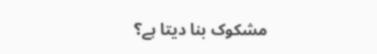مشکوک بنا دیتا ہے؟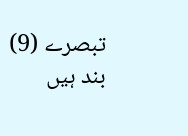تبصرے (9) بند ہیں